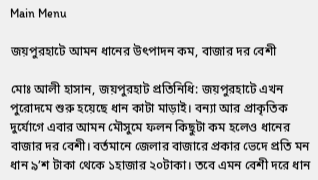Main Menu

জয়পুরহাটে আমন ধানের উৎপাদন কম, বাজার দর বেশী

মোঃ আলী হাসান, জয়পুরহাট প্রতিনিধি: জয়পুরহাটে এখন পুরোদমে শুরু হয়েছে ধান কাটা মাড়াই। বন্যা আর প্রাকৃতিক দুর্যোগে এবার আমন মৌসুমে ফলন কিছুটা কম হলেও ধানের বাজার দর বেশী। বর্তমানে জেলার বাজারে প্রকার ভেদে প্রতি মন ধান ৯’শ টাকা থেকে ১হাজার ২০টাকা। তবে এমন বেশী দরে ধান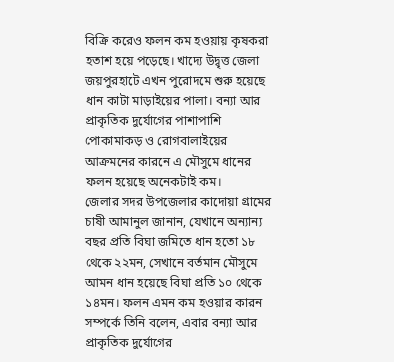বিক্রি করেও ফলন কম হওয়ায় কৃষকরা হতাশ হয়ে পড়েছে। খাদ্যে উদ্বৃত্ত জেলা জয়পুরহাটে এখন পুরোদমে শুরু হয়েছে ধান কাটা মাড়াইয়ের পালা। বন্যা আর প্রাকৃতিক দুর্যোগের পাশাপাশি পোকামাকড় ও রোগবালাইয়ের আক্রমনের কারনে এ মৌসুমে ধানের ফলন হয়েছে অনেকটাই কম।
জেলার সদর উপজেলার কাদোয়া গ্রামের চাষী আমানুল জানান, যেখানে অন্যান্য বছর প্রতি বিঘা জমিতে ধান হতো ১৮ থেকে ২২মন, সেখানে বর্তমান মৌসুমে আমন ধান হয়েছে বিঘা প্রতি ১০ থেকে ১৪মন। ফলন এমন কম হওয়ার কারন সম্পর্কে তিনি বলেন, এবার বন্যা আর প্রাকৃতিক দুর্যোগের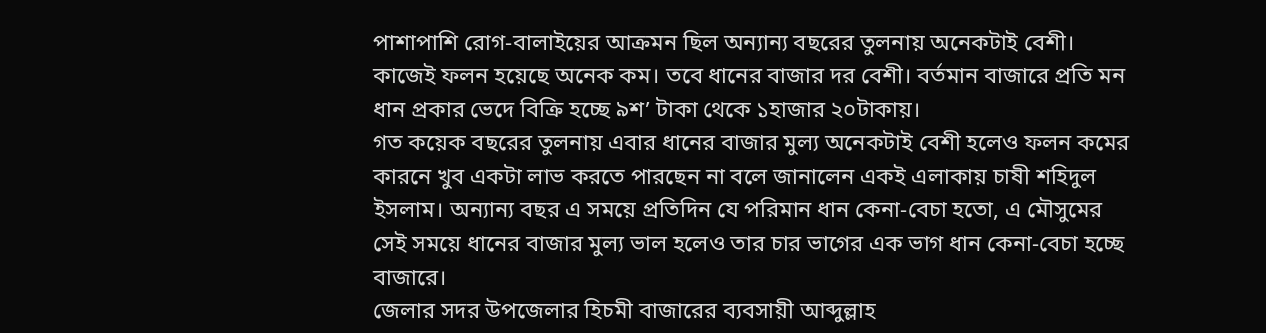পাশাপাশি রোগ-বালাইয়ের আক্রমন ছিল অন্যান্য বছরের তুলনায় অনেকটাই বেশী। কাজেই ফলন হয়েছে অনেক কম। তবে ধানের বাজার দর বেশী। বর্তমান বাজারে প্রতি মন ধান প্রকার ভেদে বিক্রি হচ্ছে ৯শ’ টাকা থেকে ১হাজার ২০টাকায়।
গত কয়েক বছরের তুলনায় এবার ধানের বাজার মুল্য অনেকটাই বেশী হলেও ফলন কমের কারনে খুব একটা লাভ করতে পারছেন না বলে জানালেন একই এলাকায় চাষী শহিদুল ইসলাম। অন্যান্য বছর এ সময়ে প্রতিদিন যে পরিমান ধান কেনা-বেচা হতো, এ মৌসুমের সেই সময়ে ধানের বাজার মুল্য ভাল হলেও তার চার ভাগের এক ভাগ ধান কেনা-বেচা হচ্ছে বাজারে।
জেলার সদর উপজেলার হিচমী বাজারের ব্যবসায়ী আব্দুল্লাহ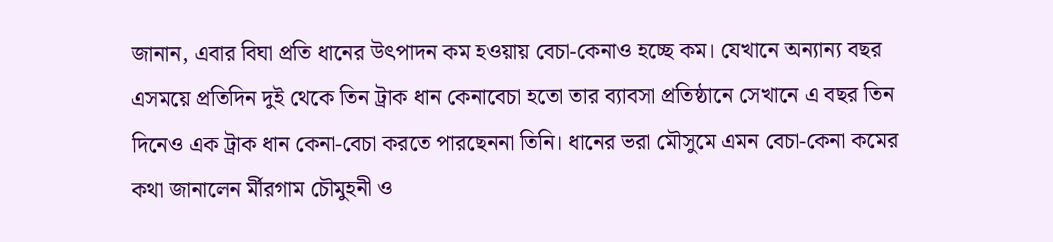জানান, এবার বিঘা প্রতি ধানের উৎপাদন কম হওয়ায় বেচা-কেনাও হচ্ছে কম। যেখানে অন্যান্য বছর এসময়ে প্রতিদিন দুই থেকে তিন ট্রাক ধান কেনাবেচা হতো তার ব্যাবসা প্রতিষ্ঠানে সেখানে এ বছর তিন দিনেও এক ট্রাক ধান কেনা-বেচা করতে পারছেননা তিনি। ধানের ভরা মৌসুমে এমন বেচা-কেনা কমের কথা জানালেন র্মীরগাম চৌমুহনী ও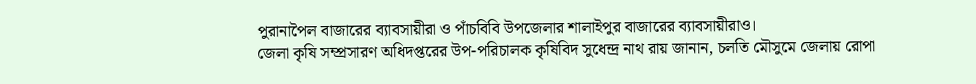পুরানাপৈল বাজারের ব্যাবসায়ীরা ও পাঁচবিবি উপজেলার শালাইপুর বাজারের ব্যাবসায়ীরাও।
জেলা কৃষি সম্প্রসারণ অধিদপ্তরের উপ-পরিচালক কৃষিবিদ সুধেন্দ্র নাথ রায় জানান, চলতি মৌসুমে জেলায় রোপা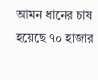আমন ধানের চাষ হয়েছে ৭০ হাজার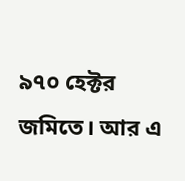৯৭০ হেক্টর জমিতে। আর এ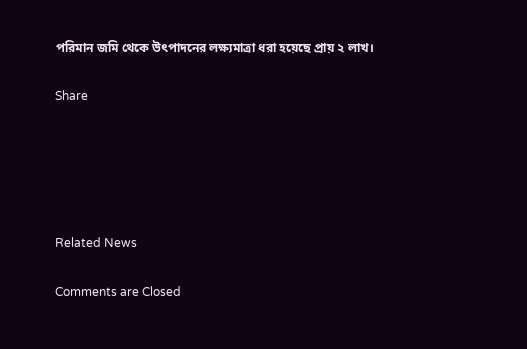পরিমান জমি থেকে উৎপাদনের লক্ষ্যমাত্রা ধরা হয়েছে প্রায় ২ লাখ।

Share





Related News

Comments are Closed